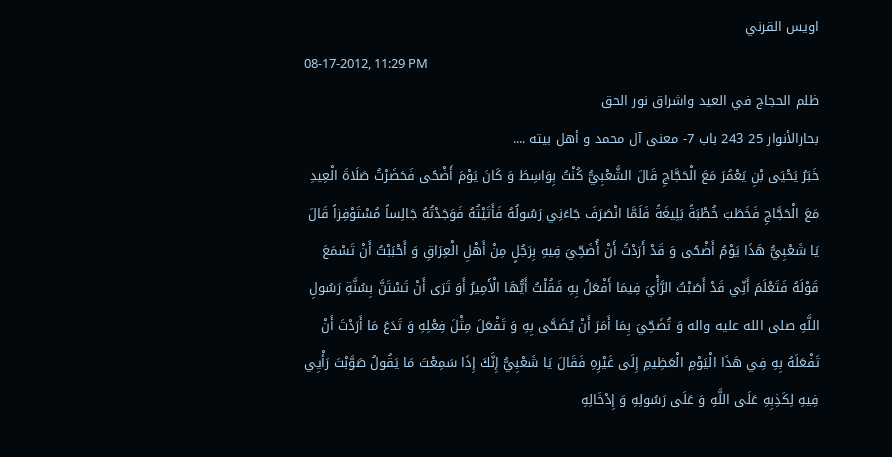اويس القرني
08-17-2012, 11:29 PM
ظلم الحجاج في العيد واشراق نور الحق
بحارالأنوار 25 243 باب 7- معنى آل محمد و أهل بيته ....
خَبَرُ يَحْيَى بْنِ يَعْمُرَ مَعَ الْحَجَّاجِ قَالَ الشَّعْبِيُّ كُنْتُ بِوَاسِطَ وَ كَانَ يَوْمَ أَضْحًى فَحَضَرْتُ صَلَاةَ الْعِيدِ مَعَ الْحَجَّاجِ فَخَطَبَ خُطْبَةً بَلِيغَةً فَلَمَّا انْصَرَفَ جَاءَنِي رَسُولُهُ فَأَتَيْتُهُ فَوَجَدْتُهُ جَالِساً مُسْتَوْفِزاً قَالَ يَا شَعْبِيُّ هَذَا يَوْمُ أَضْحًى وَ قَدْ أَرَدْتُ أَنْ أُضَحِّيَ فِيهِ بِرَجُلٍ مِنْ أَهْلِ الْعِرَاقِ وَ أَحْبَبْتُ أَنْ تَسْمَعَ قَوْلَهُ فَتَعْلَمَ أَنِّي قَدْ أَصَبْتُ الرَّأْيَ فِيمَا أَفْعَلُ بِهِ فَقُلْتُ أَيُّهَا الْأَمِيرُ أَوَ تَرَى أَنْ تَسْتَنَّ بِسُنَّةِ رَسُولِ اللَّهِ صلى الله عليه واله وَ تُضَحِّيَ بِمَا أَمَرَ أَنْ يُضَحَّى بِهِ وَ تَفْعَلَ مِثْلَ فِعْلِهِ وَ تَدَعَ مَا أَرَدْتَ أَنْ تَفْعَلَهُ بِهِ فِي هَذَا الْيَوْمِ الْعَظِيمِ إِلَى غَيْرِهِ فَقَالَ يَا شَعْبِيُّ إِنَّكَ إِذَا سَمِعْتَ مَا يَقُولُ صَوَّبْتَ رَأْيِي فِيهِ لِكَذِبِهِ عَلَى اللَّهِ وَ عَلَى رَسُولِهِ وَ إِدْخَالِهِ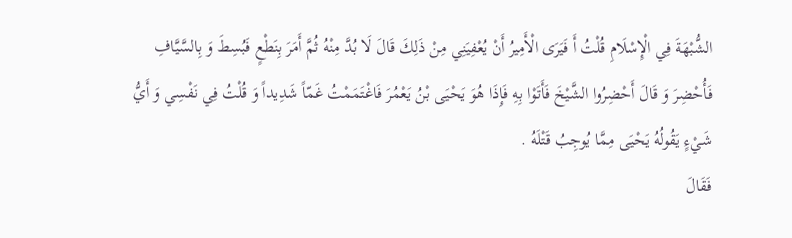الشُّبْهَةَ فِي الْإِسْلَامِ قُلْتُ أَ فَيَرَى الْأَمِيرُ أَنْ يُعْفِيَنِي مِنْ ذَلِكَ قَالَ لَا بُدَّ مِنْهُ ثُمَّ أَمَرَ بِنَطْعٍ فَبُسِطَ وَ بِالسَّيَّافِ فَأُحْضِرَ وَ قَالَ أَحْضِرُوا الشَّيْخَ فَأَتَوْا بِهِ فَإِذَا هُوَ يَحْيَى بْنُ يَعْمُرَ فَاغْتَمَمْتُ غَمّاً شَدِيداً وَ قُلْتُ فِي نَفْسِي وَ أَيُّ شَيْءٍ يَقُولُهُ يَحْيَى مِمَّا يُوجِبُ قَتْلَهُ .
فَقَالَ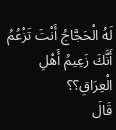لَهُ الْحَجَّاجُ أَنْتَ تَزْعُمُ أَنَّكَ زَعِيمُ أَهْلِ الْعِرَاقِ؟؟
قَالَ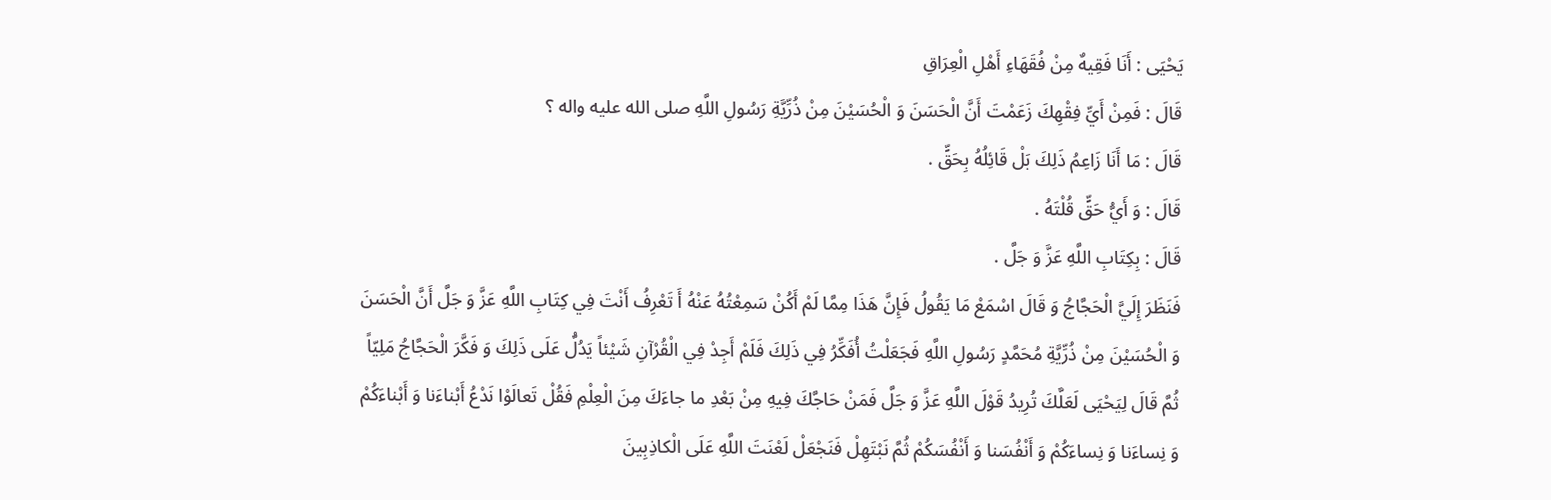يَحْيَى : أَنَا فَقِيهٌ مِنْ فُقَهَاءِ أَهْلِ الْعِرَاقِ
قَالَ : فَمِنْ أَيِّ فِقْهِكَ زَعَمْتَ أَنَّ الْحَسَنَ وَ الْحُسَيْنَ مِنْ ذُرِّيَّةِ رَسُولِ اللَّهِ صلى الله عليه واله ؟
قَالَ : مَا أَنَا زَاعِمُ ذَلِكَ بَلْ قَائِلُهُ بِحَقٍّ .
قَالَ : وَ أَيُّ حَقٍّ قُلْتَهُ .
قَالَ : بِكِتَابِ اللَّهِ عَزَّ وَ جَلَّ .
فَنَظَرَ إِلَيَّ الْحَجَّاجُ وَ قَالَ اسْمَعْ مَا يَقُولُ فَإِنَّ هَذَا مِمَّا لَمْ أَكُنْ سَمِعْتُهُ عَنْهُ أَ تَعْرِفُ أَنْتَ فِي كِتَابِ اللَّهِ عَزَّ وَ جَلَّ أَنَّ الْحَسَنَ وَ الْحُسَيْنَ مِنْ ذُرِّيَّةِ مُحَمَّدٍ رَسُولِ اللَّهِ فَجَعَلْتُ أُفَكِّرُ فِي ذَلِكَ فَلَمْ أَجِدْ فِي الْقُرْآنِ شَيْئاً يَدُلُّ عَلَى ذَلِكَ وَ فَكَّرَ الْحَجَّاجُ مَلِيّاً ثُمَّ قَالَ لِيَحْيَى لَعَلَّكَ تُرِيدُ قَوْلَ اللَّهِ عَزَّ وَ جَلَّ فَمَنْ حَاجَّكَ فِيهِ مِنْ بَعْدِ ما جاءَكَ مِنَ الْعِلْمِ فَقُلْ تَعالَوْا نَدْعُ أَبْناءَنا وَ أَبْناءَكُمْ وَ نِساءَنا وَ نِساءَكُمْ وَ أَنْفُسَنا وَ أَنْفُسَكُمْ ثُمَّ نَبْتَهِلْ فَنَجْعَلْ لَعْنَتَ اللَّهِ عَلَى الْكاذِبِينَ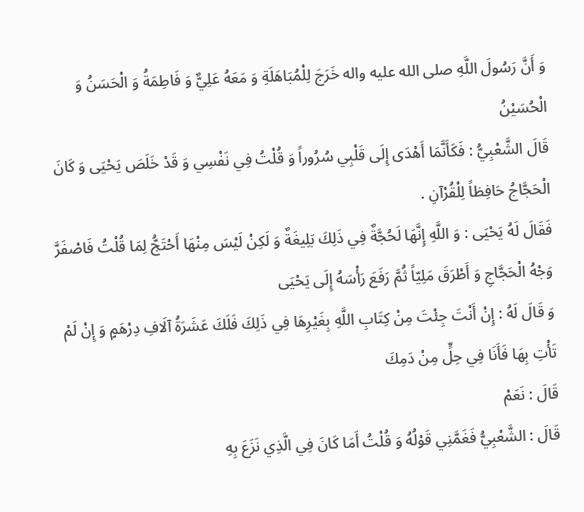وَ أَنَّ رَسُولَ اللَّهِ صلى الله عليه واله خَرَجَ لِلْمُبَاهَلَةِ وَ مَعَهُ عَلِيٌّ وَ فَاطِمَةُ وَ الْحَسَنُ وَ الْحُسَيْنُ
قَالَ الشَّعْبِيُّ : فَكَأَنَّمَا أَهْدَى إِلَى قَلْبِي سُرُوراً وَ قُلْتُ فِي نَفْسِي وَ قَدْ خَلَصَ يَحْيَى وَ كَانَ الْحَجَّاجُ حَافِظاً لِلْقُرْآنِ .
فَقَالَ لَهُ يَحْيَى : وَ اللَّهِ إِنَّهَا لَحُجَّةٌ فِي ذَلِكَ بَلِيغَةٌ وَ لَكِنْ لَيْسَ مِنْهَا أَحْتَجُّ لِمَا قُلْتُ فَاصْفَرَّ وَجْهُ الْحَجَّاجِ وَ أَطْرَقَ مَلِيّاً ثُمَّ رَفَعَ رَأْسَهُ إِلَى يَحْيَى
وَ قَالَ لَهُ : إِنْ أَنْتَ جِئْتَ مِنْ كِتَابِ اللَّهِ بِغَيْرِهَا فِي ذَلِكَ فَلَكَ عَشَرَةُ آلَافِ دِرْهَمٍ وَ إِنْ لَمْ تَأْتِ بِهَا فَأَنَا فِي حِلٍّ مِنْ دَمِكَ
قَالَ : نَعَمْ
قَالَ : الشَّعْبِيُّ فَغَمَّنِي قَوْلُهُ وَ قُلْتُ أَمَا كَانَ فِي الَّذِي نَزَعَ بِهِ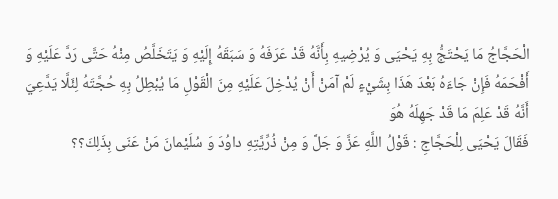الْحَجَّاجُ مَا يَحْتَجُّ بِهِ يَحْيَى وَ يُرْضِيهِ بِأَنَّهُ قَدْ عَرَفَهُ وَ سَبَقَهُ إِلَيْهِ وَ يَتَخَلَّصُ مِنْهُ حَتَّى رَدَّ عَلَيْهِ وَ أَفْحَمَهُ فَإِنْ جَاءَهُ بَعْدَ هَذَا بِشَيْءٍ لَمْ آمَنْ أَنْ يُدْخِلَ عَلَيْهِ مِنَ الْقَوْلِ مَا يُبْطِلُ بِهِ حُجَّتَهُ لِئَلَّا يَدَّعِيَ أَنَّهُ قَدْ عَلِمَ مَا قَدْ جَهِلَهُ هُوَ
فَقَالَ يَحْيَى لِلْحَجَّاجِ : قَوْلُ اللَّهِ عَزَّ وَ جَلَّ وَ مِنْ ذُرِّيَّتِهِ داوُدَ وَ سُلَيْمانَ مَنْ عَنَى بِذَلِكَ؟؟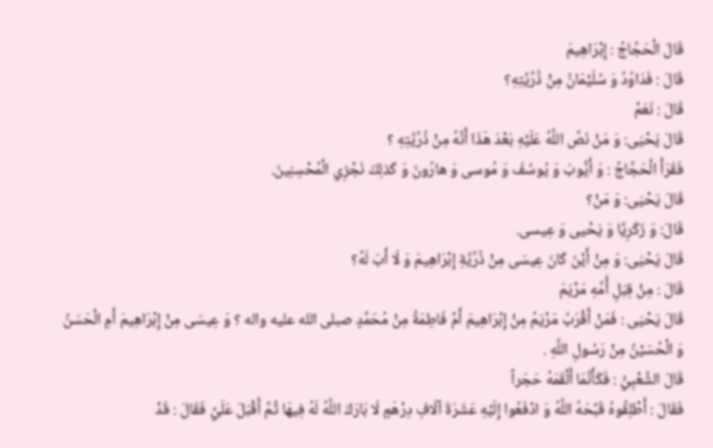قَالَ الْحَجَّاجُ : إِبْرَاهِيمَ
قَالَ : فَدَاوُدُ وَ سُلَيْمَانُ مِنْ ذُرِّيَّتِهِ؟
قَالَ : نَعَمْ
قَالَ يَحْيَى: وَ مَنْ نَصَّ اللَّهُ عَلَيْهِ بَعْدَ هَذَا أَنَّهُ مِنْ ذُرِّيَّتِهِ ؟
فَقَرَأَ الْحَجَّاجُ : وَ أَيُّوبَ وَ يُوسُفَ وَ مُوسى وَ هارُونَ وَ كَذلِكَ نَجْزِي الْمُحْسِنِينَ.
قَالَ يَحْيَى: وَ مَنْ؟
قَالَ: وَ زَكَرِيَّا وَ يَحْيى وَ عِيسى.
قَالَ يَحْيَى: وَ مِنْ أَيْنَ كَانَ عِيسَى مِنْ ذُرِّيَّةِ إِبْرَاهِيمَ وَ لَا أَبَ لَهُ؟
قَالَ : مِنْ قِبَلِ أُمِّهِ مَرْيَمَ
قَالَ يَحْيَى : فَمَنْ أَقْرَبُ مَرْيَمُ مِنْ إِبْرَاهِيمَ أَمْ فَاطِمَةُ مِنْ مُحَمَّدٍ صبلى الله عليه واله ؟ وَ عِيسَى مِنْ إِبْرَاهِيمَ أَمِ الْحَسَنُ وَ الْحُسَيْنُ مِنْ رَسُولِ اللَّهِ .
قَالَ الشَّعْبِيُّ : فَكَأَنَّمَا أَلْقَمَهُ حَجَراً
فَقَالَ : أَطْلِقُوهُ قَبَّحَهُ اللَّهُ وَ ادْفَعُوا إِلَيْهِ عَشَرَةَ آلَافِ دِرْهَمٍ لَا بَارَكَ اللَّهُ لَهُ فِيهَا ثُمَّ أَقْبَلَ عَلَيَّ فَقَالَ : قَدْ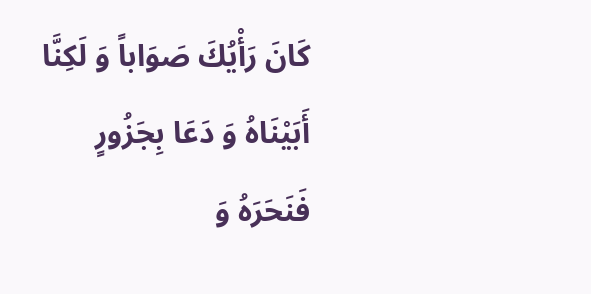كَانَ رَأْيُكَ صَوَاباً وَ لَكِنَّا أَبَيْنَاهُ وَ دَعَا بِجَزُورٍ فَنَحَرَهُ وَ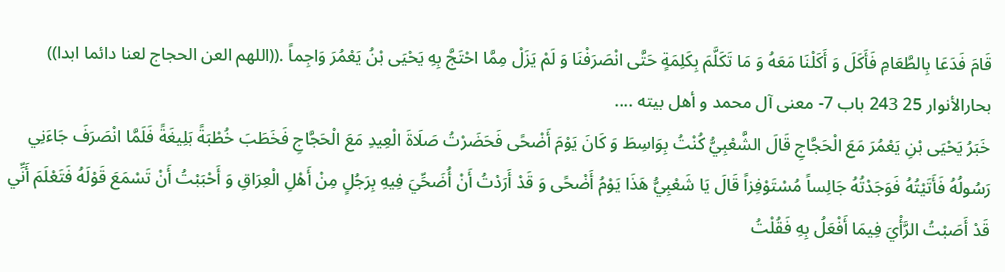قَامَ فَدَعَا بِالطَّعَامِ فَأَكَلَ وَ أَكَلْنَا مَعَهُ وَ مَا تَكَلَّمَ بِكَلِمَةٍ حَتَّى انْصَرَفْنَا وَ لَمْ يَزَلْ مِمَّا احْتَجَّ بِهِ يَحْيَى بْنُ يَعْمُرَ وَاجِماً .((اللهم العن الحجاج لعنا دائما ابدا))
بحارالأنوار 25 243 باب 7- معنى آل محمد و أهل بيته ....
خَبَرُ يَحْيَى بْنِ يَعْمُرَ مَعَ الْحَجَّاجِ قَالَ الشَّعْبِيُّ كُنْتُ بِوَاسِطَ وَ كَانَ يَوْمَ أَضْحًى فَحَضَرْتُ صَلَاةَ الْعِيدِ مَعَ الْحَجَّاجِ فَخَطَبَ خُطْبَةً بَلِيغَةً فَلَمَّا انْصَرَفَ جَاءَنِي رَسُولُهُ فَأَتَيْتُهُ فَوَجَدْتُهُ جَالِساً مُسْتَوْفِزاً قَالَ يَا شَعْبِيُّ هَذَا يَوْمُ أَضْحًى وَ قَدْ أَرَدْتُ أَنْ أُضَحِّيَ فِيهِ بِرَجُلٍ مِنْ أَهْلِ الْعِرَاقِ وَ أَحْبَبْتُ أَنْ تَسْمَعَ قَوْلَهُ فَتَعْلَمَ أَنِّي قَدْ أَصَبْتُ الرَّأْيَ فِيمَا أَفْعَلُ بِهِ فَقُلْتُ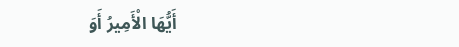أَيُّهَا الْأَمِيرُ أَوَ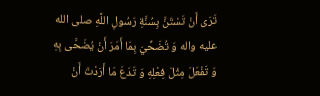تَرَى أَنْ تَسْتَنَّ بِسُنَّةِ رَسُولِ اللَّهِ صلى الله عليه واله وَ تُضَحِّيَ بِمَا أَمَرَ أَنْ يُضَحَّى بِهِ وَ تَفْعَلَ مِثْلَ فِعْلِهِ وَ تَدَعَ مَا أَرَدْتَ أَنْ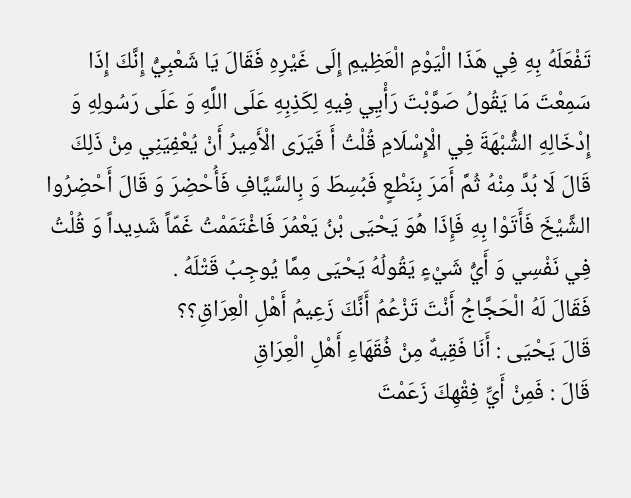تَفْعَلَهُ بِهِ فِي هَذَا الْيَوْمِ الْعَظِيمِ إِلَى غَيْرِهِ فَقَالَ يَا شَعْبِيُّ إِنَّكَ إِذَا سَمِعْتَ مَا يَقُولُ صَوَّبْتَ رَأْيِي فِيهِ لِكَذِبِهِ عَلَى اللَّهِ وَ عَلَى رَسُولِهِ وَ إِدْخَالِهِ الشُّبْهَةَ فِي الْإِسْلَامِ قُلْتُ أَ فَيَرَى الْأَمِيرُ أَنْ يُعْفِيَنِي مِنْ ذَلِكَ قَالَ لَا بُدَّ مِنْهُ ثُمَّ أَمَرَ بِنَطْعٍ فَبُسِطَ وَ بِالسَّيَّافِ فَأُحْضِرَ وَ قَالَ أَحْضِرُوا الشَّيْخَ فَأَتَوْا بِهِ فَإِذَا هُوَ يَحْيَى بْنُ يَعْمُرَ فَاغْتَمَمْتُ غَمّاً شَدِيداً وَ قُلْتُ فِي نَفْسِي وَ أَيُّ شَيْءٍ يَقُولُهُ يَحْيَى مِمَّا يُوجِبُ قَتْلَهُ .
فَقَالَ لَهُ الْحَجَّاجُ أَنْتَ تَزْعُمُ أَنَّكَ زَعِيمُ أَهْلِ الْعِرَاقِ؟؟
قَالَ يَحْيَى : أَنَا فَقِيهٌ مِنْ فُقَهَاءِ أَهْلِ الْعِرَاقِ
قَالَ : فَمِنْ أَيِّ فِقْهِكَ زَعَمْتَ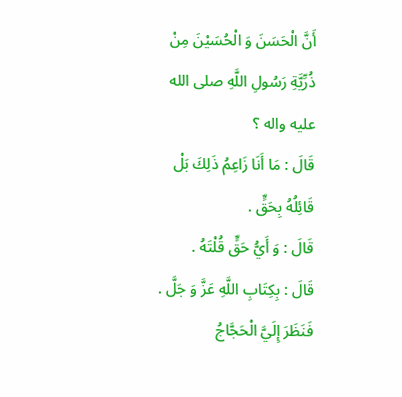أَنَّ الْحَسَنَ وَ الْحُسَيْنَ مِنْ ذُرِّيَّةِ رَسُولِ اللَّهِ صلى الله عليه واله ؟
قَالَ : مَا أَنَا زَاعِمُ ذَلِكَ بَلْ قَائِلُهُ بِحَقٍّ .
قَالَ : وَ أَيُّ حَقٍّ قُلْتَهُ .
قَالَ : بِكِتَابِ اللَّهِ عَزَّ وَ جَلَّ .
فَنَظَرَ إِلَيَّ الْحَجَّاجُ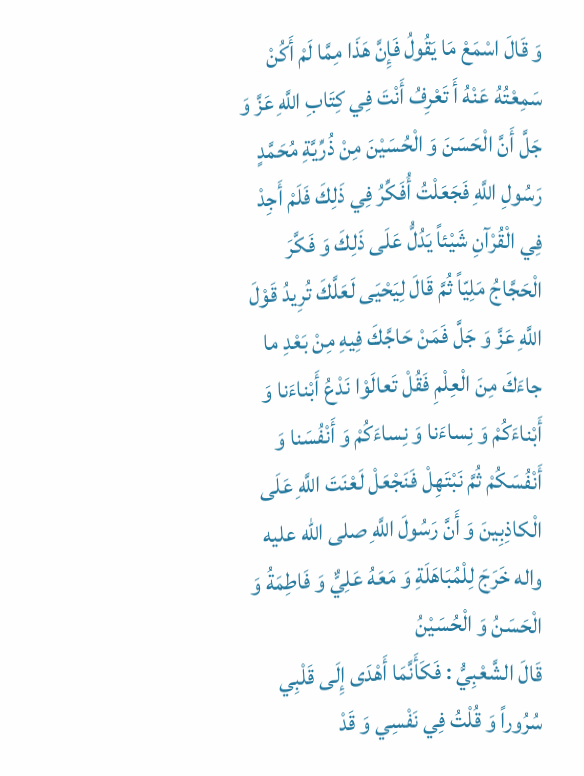وَ قَالَ اسْمَعْ مَا يَقُولُ فَإِنَّ هَذَا مِمَّا لَمْ أَكُنْ سَمِعْتُهُ عَنْهُ أَ تَعْرِفُ أَنْتَ فِي كِتَابِ اللَّهِ عَزَّ وَ جَلَّ أَنَّ الْحَسَنَ وَ الْحُسَيْنَ مِنْ ذُرِّيَّةِ مُحَمَّدٍ رَسُولِ اللَّهِ فَجَعَلْتُ أُفَكِّرُ فِي ذَلِكَ فَلَمْ أَجِدْ فِي الْقُرْآنِ شَيْئاً يَدُلُّ عَلَى ذَلِكَ وَ فَكَّرَ الْحَجَّاجُ مَلِيّاً ثُمَّ قَالَ لِيَحْيَى لَعَلَّكَ تُرِيدُ قَوْلَ اللَّهِ عَزَّ وَ جَلَّ فَمَنْ حَاجَّكَ فِيهِ مِنْ بَعْدِ ما جاءَكَ مِنَ الْعِلْمِ فَقُلْ تَعالَوْا نَدْعُ أَبْناءَنا وَ أَبْناءَكُمْ وَ نِساءَنا وَ نِساءَكُمْ وَ أَنْفُسَنا وَ أَنْفُسَكُمْ ثُمَّ نَبْتَهِلْ فَنَجْعَلْ لَعْنَتَ اللَّهِ عَلَى الْكاذِبِينَ وَ أَنَّ رَسُولَ اللَّهِ صلى الله عليه واله خَرَجَ لِلْمُبَاهَلَةِ وَ مَعَهُ عَلِيٌّ وَ فَاطِمَةُ وَ الْحَسَنُ وَ الْحُسَيْنُ
قَالَ الشَّعْبِيُّ : فَكَأَنَّمَا أَهْدَى إِلَى قَلْبِي سُرُوراً وَ قُلْتُ فِي نَفْسِي وَ قَدْ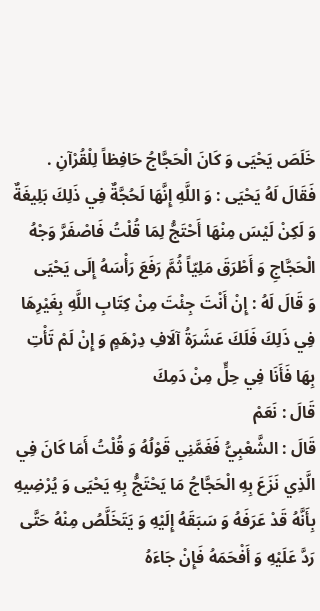خَلَصَ يَحْيَى وَ كَانَ الْحَجَّاجُ حَافِظاً لِلْقُرْآنِ .
فَقَالَ لَهُ يَحْيَى : وَ اللَّهِ إِنَّهَا لَحُجَّةٌ فِي ذَلِكَ بَلِيغَةٌ وَ لَكِنْ لَيْسَ مِنْهَا أَحْتَجُّ لِمَا قُلْتُ فَاصْفَرَّ وَجْهُ الْحَجَّاجِ وَ أَطْرَقَ مَلِيّاً ثُمَّ رَفَعَ رَأْسَهُ إِلَى يَحْيَى
وَ قَالَ لَهُ : إِنْ أَنْتَ جِئْتَ مِنْ كِتَابِ اللَّهِ بِغَيْرِهَا فِي ذَلِكَ فَلَكَ عَشَرَةُ آلَافِ دِرْهَمٍ وَ إِنْ لَمْ تَأْتِ بِهَا فَأَنَا فِي حِلٍّ مِنْ دَمِكَ
قَالَ : نَعَمْ
قَالَ : الشَّعْبِيُّ فَغَمَّنِي قَوْلُهُ وَ قُلْتُ أَمَا كَانَ فِي الَّذِي نَزَعَ بِهِ الْحَجَّاجُ مَا يَحْتَجُّ بِهِ يَحْيَى وَ يُرْضِيهِ بِأَنَّهُ قَدْ عَرَفَهُ وَ سَبَقَهُ إِلَيْهِ وَ يَتَخَلَّصُ مِنْهُ حَتَّى رَدَّ عَلَيْهِ وَ أَفْحَمَهُ فَإِنْ جَاءَهُ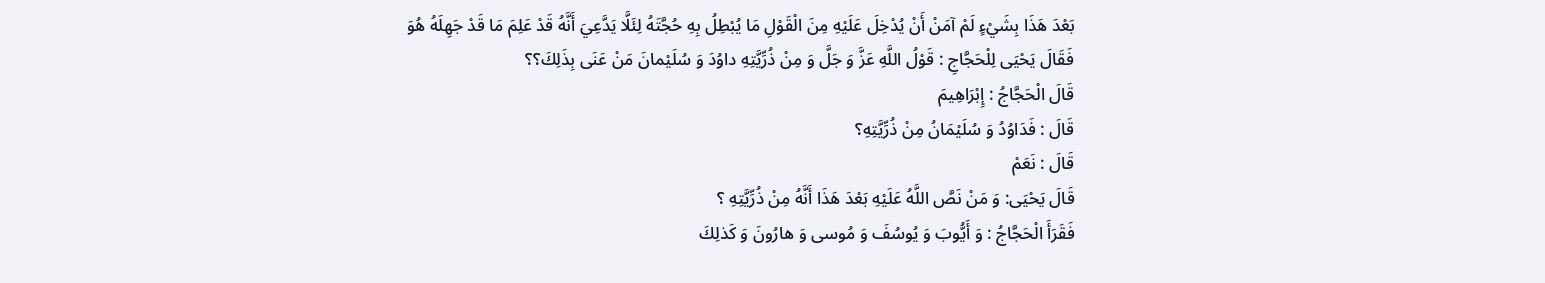بَعْدَ هَذَا بِشَيْءٍ لَمْ آمَنْ أَنْ يُدْخِلَ عَلَيْهِ مِنَ الْقَوْلِ مَا يُبْطِلُ بِهِ حُجَّتَهُ لِئَلَّا يَدَّعِيَ أَنَّهُ قَدْ عَلِمَ مَا قَدْ جَهِلَهُ هُوَ
فَقَالَ يَحْيَى لِلْحَجَّاجِ : قَوْلُ اللَّهِ عَزَّ وَ جَلَّ وَ مِنْ ذُرِّيَّتِهِ داوُدَ وَ سُلَيْمانَ مَنْ عَنَى بِذَلِكَ؟؟
قَالَ الْحَجَّاجُ : إِبْرَاهِيمَ
قَالَ : فَدَاوُدُ وَ سُلَيْمَانُ مِنْ ذُرِّيَّتِهِ؟
قَالَ : نَعَمْ
قَالَ يَحْيَى: وَ مَنْ نَصَّ اللَّهُ عَلَيْهِ بَعْدَ هَذَا أَنَّهُ مِنْ ذُرِّيَّتِهِ ؟
فَقَرَأَ الْحَجَّاجُ : وَ أَيُّوبَ وَ يُوسُفَ وَ مُوسى وَ هارُونَ وَ كَذلِكَ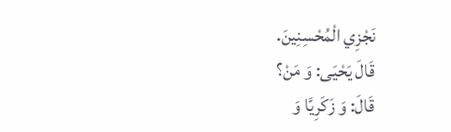نَجْزِي الْمُحْسِنِينَ.
قَالَ يَحْيَى: وَ مَنْ؟
قَالَ: وَ زَكَرِيَّا وَ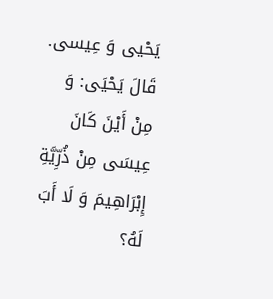يَحْيى وَ عِيسى.
قَالَ يَحْيَى: وَ مِنْ أَيْنَ كَانَ عِيسَى مِنْ ذُرِّيَّةِ إِبْرَاهِيمَ وَ لَا أَبَ لَهُ؟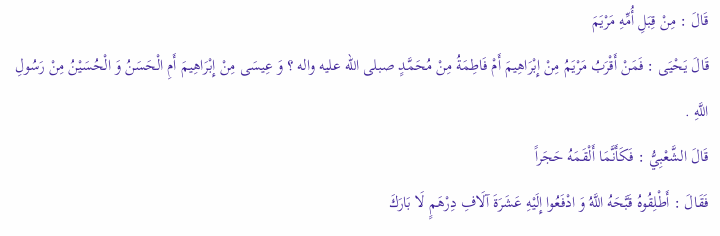قَالَ : مِنْ قِبَلِ أُمِّهِ مَرْيَمَ
قَالَ يَحْيَى : فَمَنْ أَقْرَبُ مَرْيَمُ مِنْ إِبْرَاهِيمَ أَمْ فَاطِمَةُ مِنْ مُحَمَّدٍ صبلى الله عليه واله ؟ وَ عِيسَى مِنْ إِبْرَاهِيمَ أَمِ الْحَسَنُ وَ الْحُسَيْنُ مِنْ رَسُولِ اللَّهِ .
قَالَ الشَّعْبِيُّ : فَكَأَنَّمَا أَلْقَمَهُ حَجَراً
فَقَالَ : أَطْلِقُوهُ قَبَّحَهُ اللَّهُ وَ ادْفَعُوا إِلَيْهِ عَشَرَةَ آلَافِ دِرْهَمٍ لَا بَارَكَ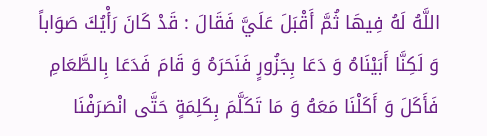اللَّهُ لَهُ فِيهَا ثُمَّ أَقْبَلَ عَلَيَّ فَقَالَ : قَدْ كَانَ رَأْيُكَ صَوَاباً وَ لَكِنَّا أَبَيْنَاهُ وَ دَعَا بِجَزُورٍ فَنَحَرَهُ وَ قَامَ فَدَعَا بِالطَّعَامِ فَأَكَلَ وَ أَكَلْنَا مَعَهُ وَ مَا تَكَلَّمَ بِكَلِمَةٍ حَتَّى انْصَرَفْنَا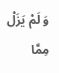وَ لَمْ يَزَلْ مِمَّا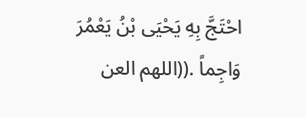احْتَجَّ بِهِ يَحْيَى بْنُ يَعْمُرَ وَاجِماً .((اللهم العن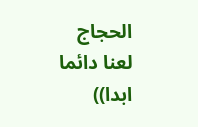الحجاج لعنا دائما ابدا))